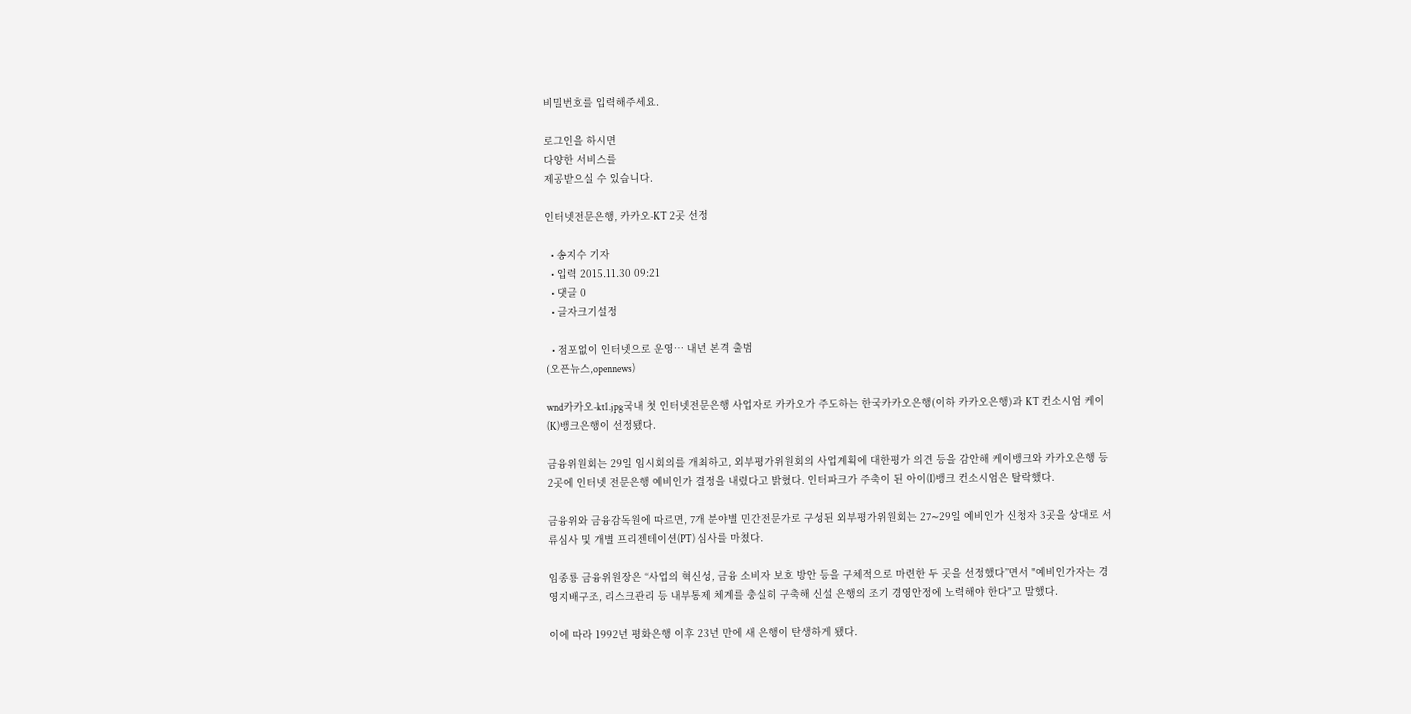비밀번호를 입력해주세요.

로그인을 하시면
다양한 서비스를
제공받으실 수 있습니다.

인터넷전문은행, 카카오-KT 2곳 선정

  • 송지수 기자
  • 입력 2015.11.30 09:21
  • 댓글 0
  • 글자크기설정

  • 점포없이 인터넷으로 운영… 내년 본격 출범
(오픈뉴스,opennews)

wnd카카오-kt1.jpg국내 첫 인터넷전문은행 사업자로 카카오가 주도하는 한국카카오은행(이하 카카오은행)과 KT 컨소시엄 케이(K)뱅크은행이 선정됐다.

금융위원회는 29일 임시회의를 개최하고, 외부평가위원회의 사업계획에 대한평가 의견 등을 감안해 케이뱅크와 카카오은행 등 2곳에 인터넷 전문은행 예비인가 결정을 내렸다고 밝혔다. 인터파크가 주축이 된 아이(I)뱅크 컨소시엄은 탈락했다.

금융위와 금융감독원에 따르면, 7개 분야별 민간전문가로 구성된 외부평가위원회는 27∼29일 예비인가 신청자 3곳을 상대로 서류심사 및 개별 프리젠테이션(PT) 심사를 마쳤다.

임종룡 금융위원장은 “사업의 혁신성, 금융 소비자 보호 방안 등을 구체적으로 마련한 두 곳을 선정했다”면서 "예비인가자는 경영지배구조, 리스크관리 등 내부통제 체계를 충실히 구축해 신설 은행의 조기 경영안정에 노력해야 한다"고 말했다.

이에 따라 1992년 평화은행 이후 23년 만에 새 은행이 탄생하게 됐다.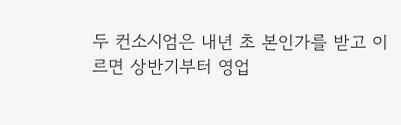두 컨소시엄은 내년 초 본인가를 받고 이르면 상반기부터 영업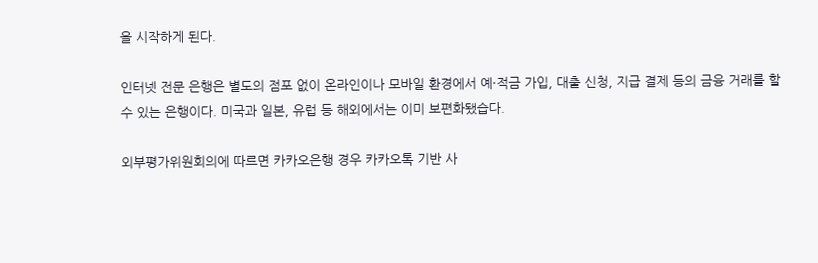을 시작하게 된다.

인터넷 전문 은행은 별도의 점포 없이 온라인이나 모바일 환경에서 예·적금 가입, 대출 신청, 지급 결제 등의 금융 거래를 할 수 있는 은행이다. 미국과 일본, 유럽 등 해외에서는 이미 보편화됐습다.

외부평가위원회의에 따르면 카카오은행 경우 카카오톡 기반 사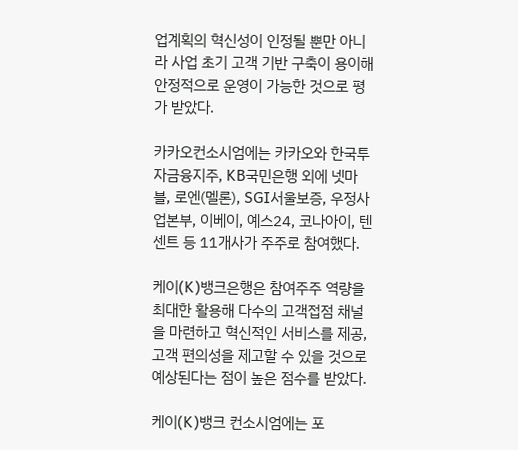업계획의 혁신성이 인정될 뿐만 아니라 사업 초기 고객 기반 구축이 용이해 안정적으로 운영이 가능한 것으로 평가 받았다.

카카오컨소시엄에는 카카오와 한국투자금융지주, KB국민은행 외에 넷마블, 로엔(멜론), SGI서울보증, 우정사업본부, 이베이, 예스24, 코나아이, 텐센트 등 11개사가 주주로 참여했다.

케이(K)뱅크은행은 참여주주 역량을 최대한 활용해 다수의 고객접점 채널을 마련하고 혁신적인 서비스를 제공, 고객 편의성을 제고할 수 있을 것으로 예상된다는 점이 높은 점수를 받았다.

케이(K)뱅크 컨소시엄에는 포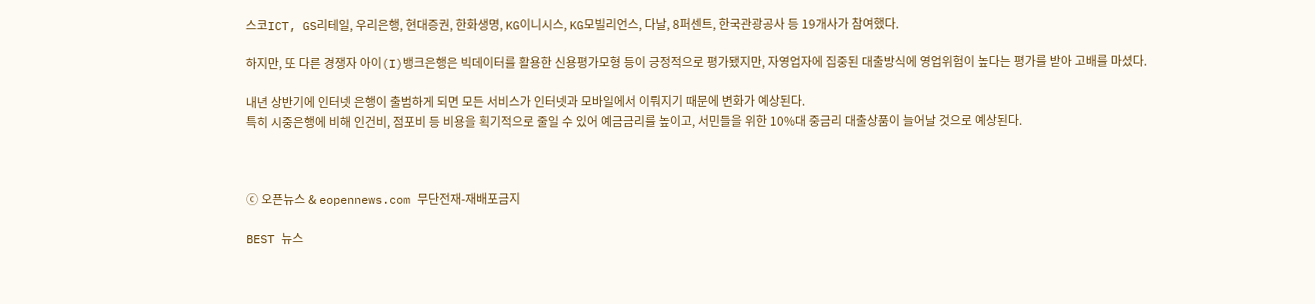스코ICT, GS리테일, 우리은행, 현대증권, 한화생명, KG이니시스, KG모빌리언스, 다날, 8퍼센트, 한국관광공사 등 19개사가 참여했다.

하지만, 또 다른 경쟁자 아이(I)뱅크은행은 빅데이터를 활용한 신용평가모형 등이 긍정적으로 평가됐지만, 자영업자에 집중된 대출방식에 영업위험이 높다는 평가를 받아 고배를 마셨다.

내년 상반기에 인터넷 은행이 출범하게 되면 모든 서비스가 인터넷과 모바일에서 이뤄지기 때문에 변화가 예상된다.
특히 시중은행에 비해 인건비, 점포비 등 비용을 획기적으로 줄일 수 있어 예금금리를 높이고, 서민들을 위한 10%대 중금리 대출상품이 늘어날 것으로 예상된다.



ⓒ 오픈뉴스 & eopennews.com 무단전재-재배포금지

BEST 뉴스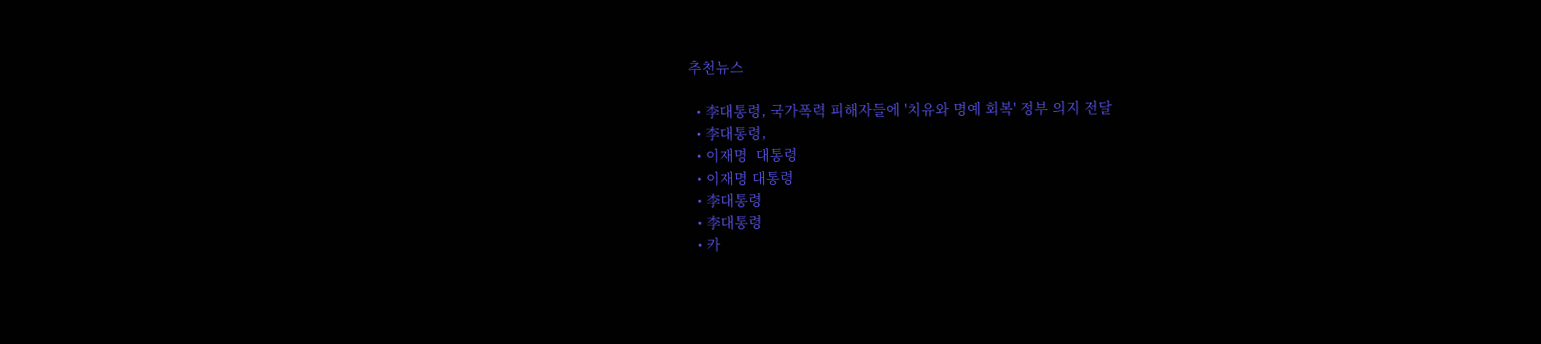추천뉴스

  • 李대통령, 국가폭력 피해자들에 '치유와 명예 회복' 정부 의지 전달
  • 李대통령,
  • 이재명  대통령
  • 이재명 대통령
  • 李대통령
  • 李대통령
  • 카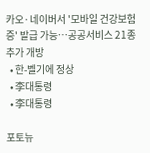카오·네이버서 '모바일 건강보험증' 발급 가능…공공서비스 21종 추가 개방
  • 한-벨기에 정상
  • 李대통령
  • 李대통령

포토뉴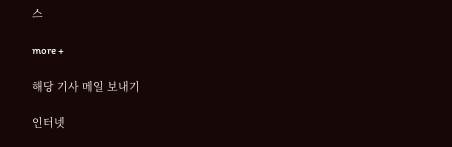스

more +

해당 기사 메일 보내기

인터넷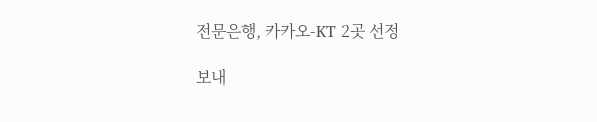전문은행, 카카오-KT 2곳 선정

보내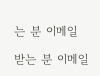는 분 이메일

받는 분 이메일